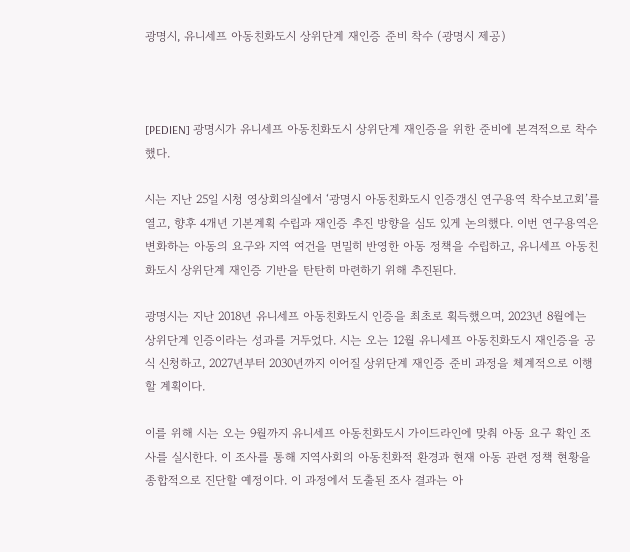광명시, 유니세프 아동친화도시 상위단계 재인증 준비 착수 (광명시 제공)



[PEDIEN] 광명시가 유니세프 아동친화도시 상위단계 재인증을 위한 준비에 본격적으로 착수했다.

시는 지난 25일 시청 영상회의실에서 ‘광명시 아동친화도시 인증갱신 연구용역 착수보고회’를 열고, 향후 4개년 기본계획 수립과 재인증 추진 방향을 심도 있게 논의했다. 이번 연구용역은 변화하는 아동의 요구와 지역 여건을 면밀히 반영한 아동 정책을 수립하고, 유니세프 아동친화도시 상위단계 재인증 기반을 탄탄히 마련하기 위해 추진된다.

광명시는 지난 2018년 유니세프 아동친화도시 인증을 최초로 획득했으며, 2023년 8월에는 상위단계 인증이라는 성과를 거두었다. 시는 오는 12월 유니세프 아동친화도시 재인증을 공식 신청하고, 2027년부터 2030년까지 이어질 상위단계 재인증 준비 과정을 체계적으로 이행할 계획이다.

이를 위해 시는 오는 9월까지 유니세프 아동친화도시 가이드라인에 맞춰 아동 요구 확인 조사를 실시한다. 이 조사를 통해 지역사회의 아동친화적 환경과 현재 아동 관련 정책 현황을 종합적으로 진단할 예정이다. 이 과정에서 도출된 조사 결과는 아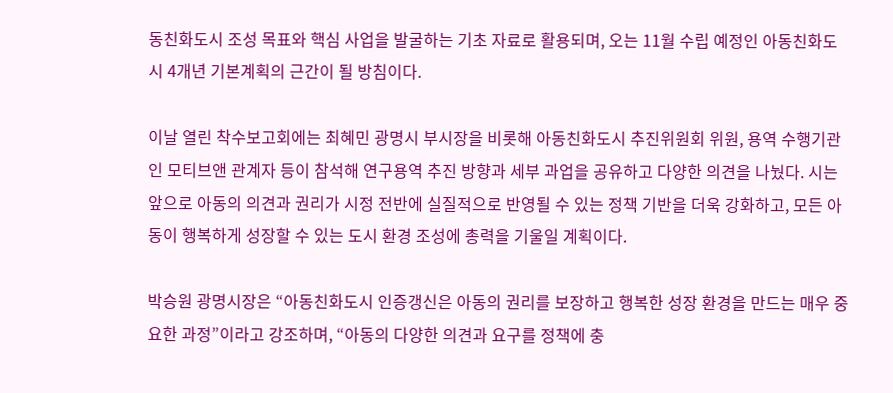동친화도시 조성 목표와 핵심 사업을 발굴하는 기초 자료로 활용되며, 오는 11월 수립 예정인 아동친화도시 4개년 기본계획의 근간이 될 방침이다.

이날 열린 착수보고회에는 최혜민 광명시 부시장을 비롯해 아동친화도시 추진위원회 위원, 용역 수행기관인 모티브앤 관계자 등이 참석해 연구용역 추진 방향과 세부 과업을 공유하고 다양한 의견을 나눴다. 시는 앞으로 아동의 의견과 권리가 시정 전반에 실질적으로 반영될 수 있는 정책 기반을 더욱 강화하고, 모든 아동이 행복하게 성장할 수 있는 도시 환경 조성에 총력을 기울일 계획이다.

박승원 광명시장은 “아동친화도시 인증갱신은 아동의 권리를 보장하고 행복한 성장 환경을 만드는 매우 중요한 과정”이라고 강조하며, “아동의 다양한 의견과 요구를 정책에 충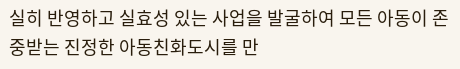실히 반영하고 실효성 있는 사업을 발굴하여 모든 아동이 존중받는 진정한 아동친화도시를 만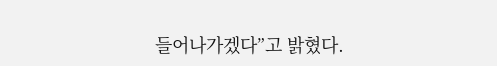들어나가겠다”고 밝혔다.